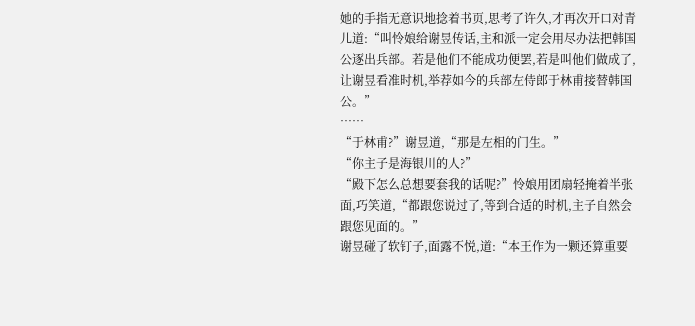她的手指无意识地捻着书页,思考了许久,才再次开口对青儿道:“叫怜娘给谢昱传话,主和派一定会用尽办法把韩国公逐出兵部。若是他们不能成功便罢,若是叫他们做成了,让谢昱看准时机,举荐如今的兵部左侍郎于林甫接替韩国公。”
……
“于林甫?”谢昱道,“那是左相的门生。”
“你主子是海银川的人?”
“殿下怎么总想要套我的话呢?”怜娘用团扇轻掩着半张面,巧笑道,“都跟您说过了,等到合适的时机,主子自然会跟您见面的。”
谢昱碰了软钉子,面露不悦,道:“本王作为一颗还算重要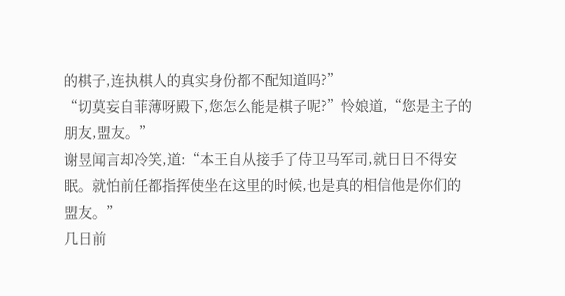的棋子,连执棋人的真实身份都不配知道吗?”
“切莫妄自菲薄呀殿下,您怎么能是棋子呢?”怜娘道,“您是主子的朋友,盟友。”
谢昱闻言却冷笑,道:“本王自从接手了侍卫马军司,就日日不得安眠。就怕前任都指挥使坐在这里的时候,也是真的相信他是你们的盟友。”
几日前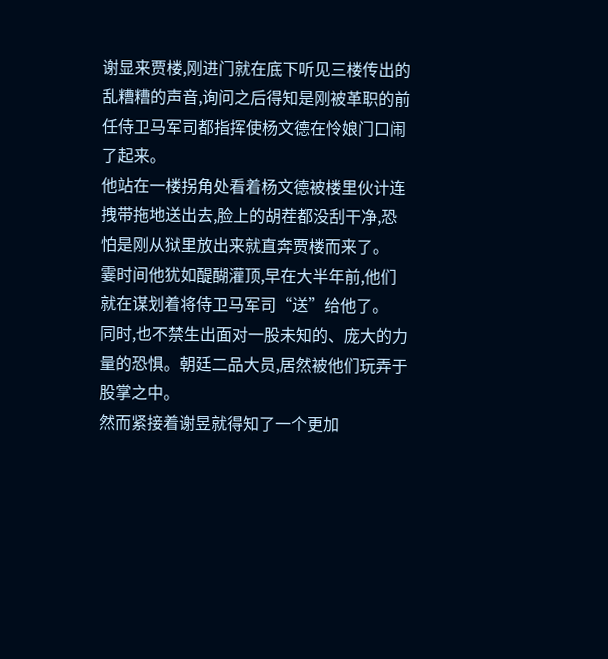谢显来贾楼,刚进门就在底下听见三楼传出的乱糟糟的声音,询问之后得知是刚被革职的前任侍卫马军司都指挥使杨文德在怜娘门口闹了起来。
他站在一楼拐角处看着杨文德被楼里伙计连拽带拖地送出去,脸上的胡茬都没刮干净,恐怕是刚从狱里放出来就直奔贾楼而来了。
霎时间他犹如醍醐灌顶,早在大半年前,他们就在谋划着将侍卫马军司“送”给他了。
同时,也不禁生出面对一股未知的、庞大的力量的恐惧。朝廷二品大员,居然被他们玩弄于股掌之中。
然而紧接着谢昱就得知了一个更加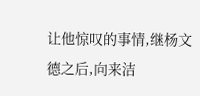让他惊叹的事情,继杨文德之后,向来洁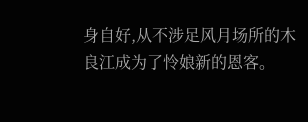身自好,从不涉足风月场所的木良江成为了怜娘新的恩客。